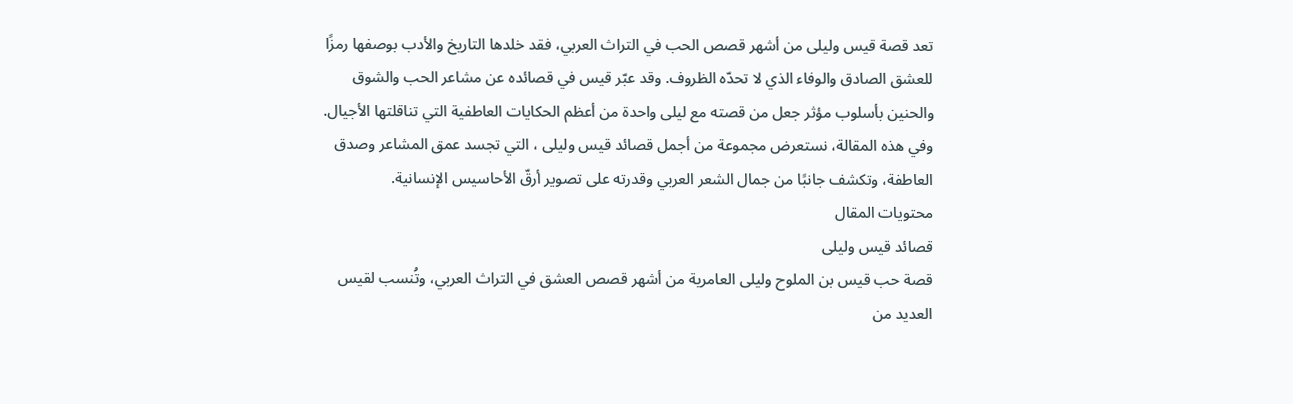تعد قصة قيس وليلى من أشهر قصص الحب في التراث العربي، فقد خلدها التاريخ والأدب بوصفها رمزًا للعشق الصادق والوفاء الذي لا تحدّه الظروف. وقد عبّر قيس في قصائده عن مشاعر الحب والشوق والحنين بأسلوب مؤثر جعل من قصته مع ليلى واحدة من أعظم الحكايات العاطفية التي تناقلتها الأجيال. وفي هذه المقالة، نستعرض مجموعة من أجمل قصائد قيس وليلى ، التي تجسد عمق المشاعر وصدق العاطفة، وتكشف جانبًا من جمال الشعر العربي وقدرته على تصوير أرقّ الأحاسيس الإنسانية.
محتويات المقال
قصائد قيس وليلى
قصة حب قيس بن الملوح وليلى العامرية من أشهر قصص العشق في التراث العربي، وتُنسب لقيس العديد من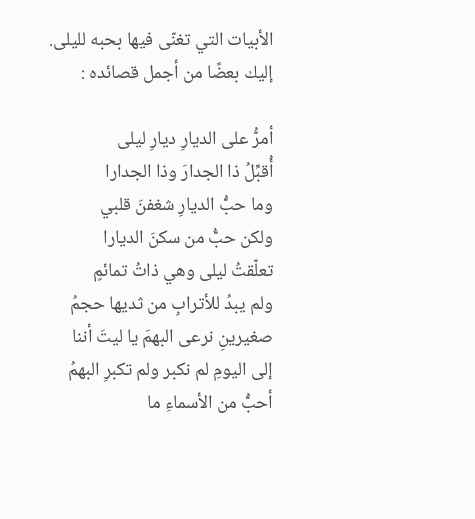الأبيات التي تغنّى فيها بحبه لليلى. إليك بعضًا من أجمل قصائده :

أمرُّ على الديارِ ديارِ ليلى
أُقبِّلُ ذا الجدارَ وذا الجدارا
وما حبُّ الديارِ شغفنَ قلبي
ولكن حبُّ من سكنَ الديارا
تعلّقتُ ليلى وهي ذاتُ تمائمٍ
ولم يبدُ للأترابِ من ثديها حجمُ
صغيرينِ نرعى البهمَ يا ليتَ أننا
إلى اليومِ لم نكبر ولم تكبرِ البهمُ
أحبُّ من الأسماءِ ما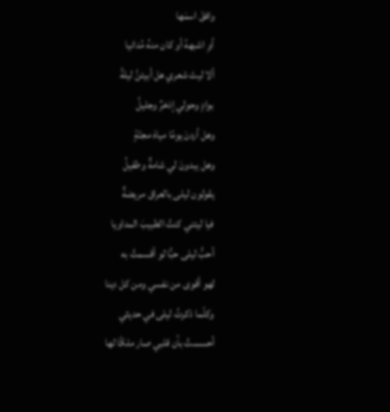وافقَ اسمَها
أوِ اشبههُ أو كان منهُ مُدانيا
ألا ليتَ شعري هل أبيتنَّ ليلةً
بوادٍ وحولي إذخرٌ وجليلُ
وهل أردنَ يومًا مياهَ مجنّةٍ
وهل يبدونَ لي شامةٌ وطفيلُ
يقولون ليلى بالعراق مريضةٌ
فيا ليتني كنتُ الطبيبَ المداويا
أحبُّ ليلى حبًّا لو أقسمتُ به
لهو أقوى من نفسي ومن كل دينا
وكلّما ذكرتُ ليلى في حديثي
أحسستُ بأن قلبي صار ملكًا لها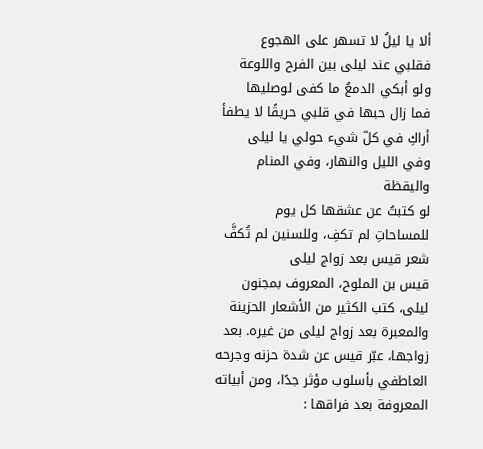ألا يا ليلُ لا تسهر على الهجوع
فقلبي عند ليلى بين الفرح واللوعة
ولو أبكي الدمعُ ما كفى لوصليها
فما زال حبها في قلبي حريقًا لا يطفأ
أراكِ في كلّ شيء حولي يا ليلى
وفي الليل والنهار، وفي المنام واليقظة
لو كتبتُ عن عشقها كل يوم
للمساحاتِ لم تكفِ، وللسنين لم تُكفَّ
شعر قيس بعد زواج ليلى
قيس بن الملوح، المعروف بمجنون ليلى، كتب الكثير من الأشعار الحزينة والمعبرة بعد زواج ليلى من غيره. بعد زواجها، عبّر قيس عن شدة حزنه وجرحه العاطفي بأسلوب مؤثر جدًا، ومن أبياته المعروفة بعد فراقها :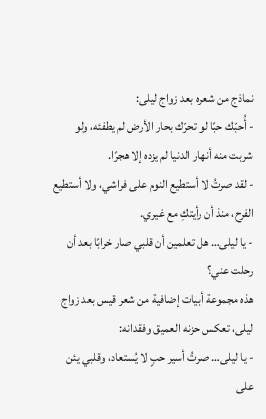نماذج من شعره بعد زواج ليلى:
- أُحبّك حبًا لو تحرّك بحار الأرض لم يطفئه، ولو شربت منه أنهار الدنيا لم يزده إلا هجرًا.
- لقد صرتُ لا أستطيع النوم على فراشي، ولا أستطيع الفرح، منذ أن رأيتكِ مع غيري.
- يا ليلى… هل تعلمين أن قلبي صار خرابًا بعد أن رحلت عني؟
هذه مجموعة أبيات إضافية من شعر قيس بعد زواج ليلى، تعكس حزنه العميق وفقدانه:
- يا ليلى… صرتُ أسير حبٍ لا يُستعاد، وقلبي يئن على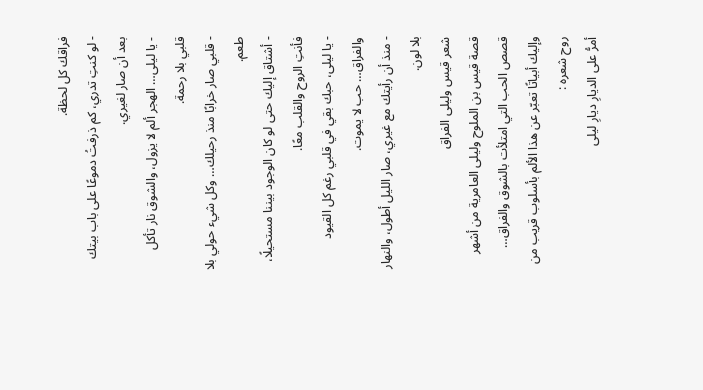فراقك كل لحظة.
- لو كنتِ تدري، كم ذرفتُ دموعًا على باب بيتك بعد أن صار لغيري.
- يا ليلى… الهجر ألم لا يزول، والشوق نار تأكل قلبي بلا رحمة.
- قلبي صار خرابًا منذ رحيلك… وكل شيء حولي بلا طعم.
- أشتاق إليك حتى لو كان الوجود بيننا مستحيلًا، فأنتِ الروح والقلب معًا.
- يا ليلى، حبك بقي في قلبي رغم كل القيود والفراق… حب لا يموت.
- منذ أن رأيتك مع غيري، صار الليل أطول، والنهار بلا لون.
شعر قيس وليلى الفراق
قصة قيس بن الملوح وليلى العامرية من أشهر قصص الحب التي امتلأت بالشوق والفراق… وإليك أبياتًا تعبّر عن هذا الألم بأسلوب قريب من روح شعره :
أمرُّ على الديارِ ديارِ ليلى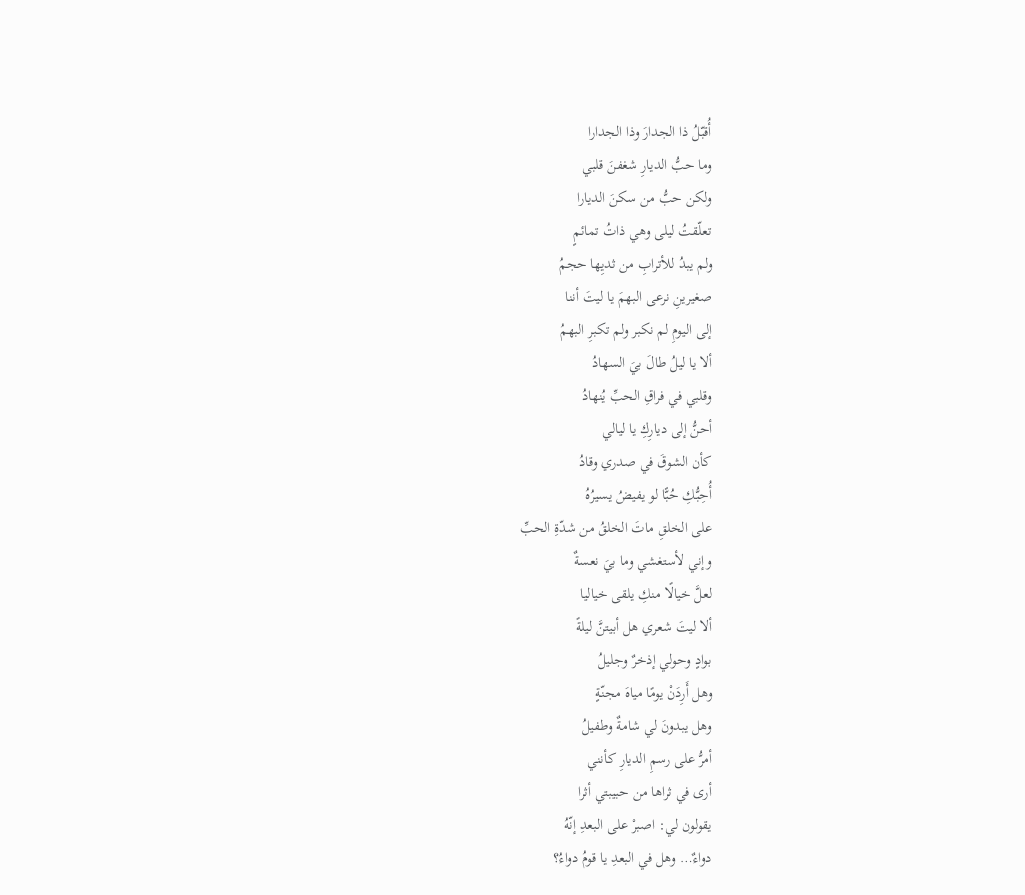أُقبّلُ ذا الجدارَ وذا الجدارا
وما حبُّ الديارِ شغفنَ قلبي
ولكن حبُّ من سكنَ الديارا
تعلّقتُ ليلى وهي ذاتُ تمائمٍ
ولم يبدُ للأترابِ من ثديِها حجمُ
صغيرينِ نرعى البهمَ يا ليتَ أننا
إلى اليومِ لم نكبر ولم تكبرِ البهمُ
ألا يا ليلُ طالَ بيَ السهادُ
وقلبي في فراقِ الحبِّ يُنهادُ
أحنُّ إلى ديارِكِ يا ليالي
كأن الشوقَ في صدري وقادُ
أُحِبُّكِ حُبًّا لو يفيضُ يسيرُهُ
على الخلقِ ماتَ الخلقُ من شدّةِ الحبِّ
وإني لأستغشي وما بيَ نعسةٌ
لعلَّ خيالًا منكِ يلقى خياليا
ألا ليتَ شعري هل أبيتنَّ ليلةً
بوادٍ وحولي إذخرٌ وجليلُ
وهل أَرِدَنْ يومًا مياهَ مجنّةٍ
وهل يبدونَ لي شامةٌ وطفيلُ
أمرُّ على رسمِ الديارِ كأنني
أرى في ثراها من حبيبتي أثرا
يقولون لي: اصبرْ على البعدِ إنّهُ
دواءٌ… وهل في البعدِ يا قومُ دواءُ؟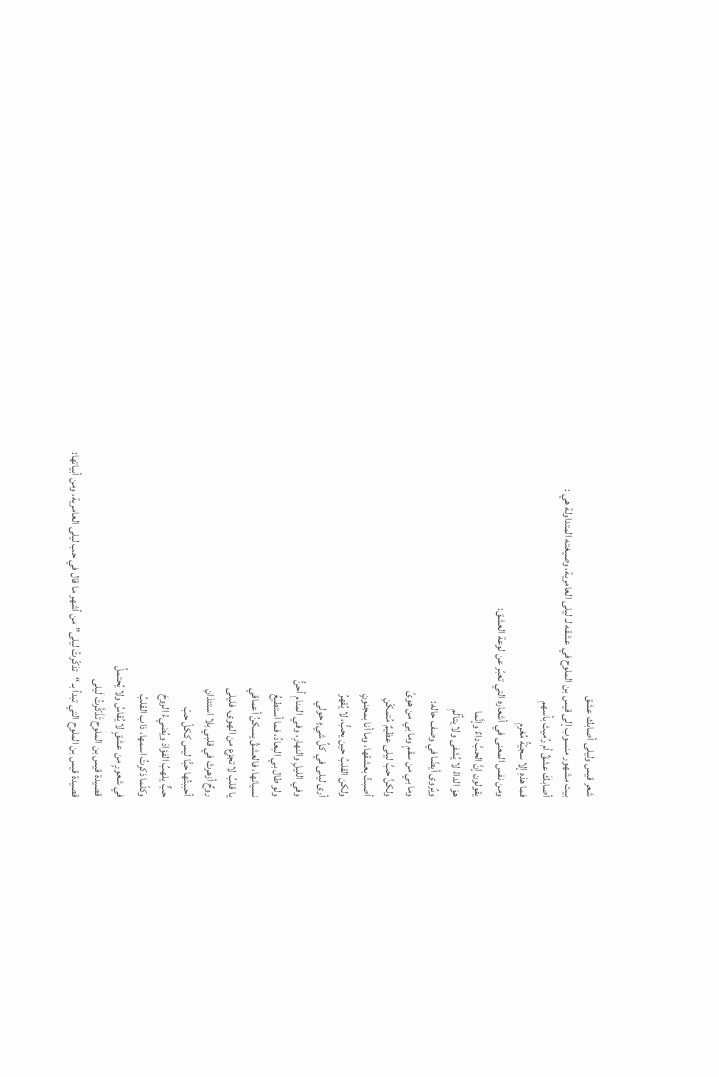شعر قيس وليلى أصابك عشق
بيت مشهور منسوب إلى قيس بن الملوح في عشقه لـ ليلى العامرية، وصيغته المتداولة هي :
أصابكَ عشقٌ أم رُميتَ بأسهمِ
فما هذهِ إلا سجيّةُ مُغرمِ
ومن نفس المعنى في أشعاره التي تعبّر عن لوعة العشق:
يقولون إنَّ الحبَّ داءٌ وإنَّما
هوَ الداءُ لا يُشفى ولا يتألّمِ
ويُروى أيضًا في وصف حاله:
وما بي من سقمٍ وما بي من هوىً
ولكنَّ حبَّ ليلى عظيمٌ مُتمكّنِ
أصبتُ بعشقها، وما أنا بمجنونٍ
ولكن القلبُ حين يحبُّ، لا يُقهرُ
أرى ليلى في كلِّ شيءٍ حولي
وفي الليلِ والنهارِ، وفي المنامِ أحنُّ
ولو طال بي البعادُ، فما أستطيعُ
نسيانها، فالعشقُ يسكنُ أعماقي
يا قلبُ لا تجزع من الهوى، فليلى
روحٌ أزهرتْ في قلبي بلا استئذانِ
أحببتُها حبًّا ليس ككلّ حبّ
حبٌّ يلهبُ الفؤادَ ويُضيءُ الروحَ
وكلّما ذكرتُ اسمها، ذاب القلبُ
في شعورٍ من عشقٍ لا يُقاسُ ولا يُحتملُ
قصيدة قيس بن الملوح تَذَكَّرتُ لَيلى
قصيدة قيس بن الملوح التي تبدأ بـ “تذكّرتُ ليلى” من أشهر ما قال في حب ليلى العامرية، ومن أبياتها: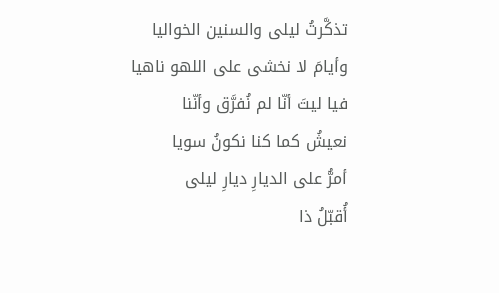تذكَّرتُ ليلى والسنين الخواليا
وأيامَ لا نخشى على اللهو ناهيا
فيا ليتَ أنّا لم نُفرَّق وأنّنا
نعيشُ كما كنا نكونُ سويا
أمرُّ على الديارِ ديارِ ليلى
أُقبّلُ ذا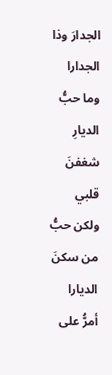الجدارَ وذا الجدارا
وما حبُّ الديارِ شغفنَ قلبي
ولكن حبُّ من سكنَ الديارا
أمرُّ على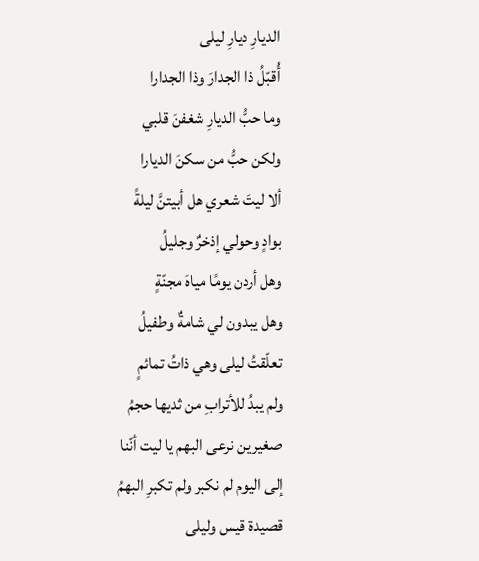الديارِ ديارِ ليلى
أُقبّلُ ذا الجدارَ وذا الجدارا
وما حبُّ الديارِ شغفنَ قلبي
ولكن حبُّ من سكنَ الديارا
ألا ليتَ شعري هل أبيتنَّ ليلةً
بوادٍ وحولي إذخرٌ وجليلُ
وهل أردن يومًا مياهَ مجنّةٍ
وهل يبدون لي شامةٌ وطفيلُ
تعلّقتُ ليلى وهي ذاتُ تمائمٍ
ولم يبدُ للأترابِ من ثديها حجمُ
صغيرين نرعى البهم يا ليت أنّنا
إلى اليوم لم نكبر ولم تكبرِ البهمُ
قصيدة قيس وليلى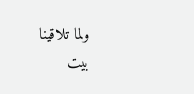ولما تلاقينا
بيت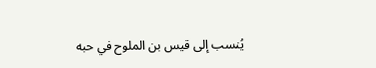يُنسب إلى قيس بن الملوح في حبه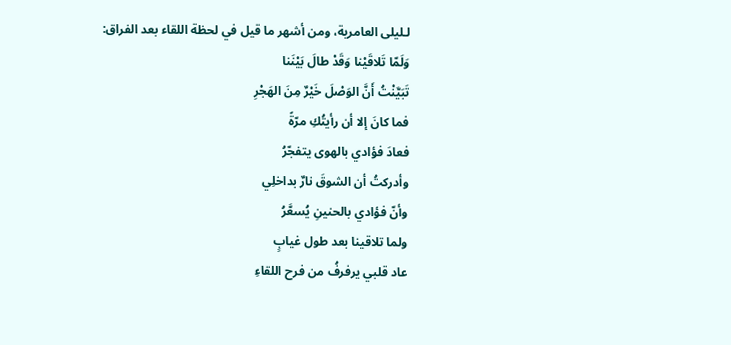لـليلى العامرية، ومن أشهر ما قيل في لحظة اللقاء بعد الفراق:
وَلَمّا تَلاقَيْنا وَقَدْ طالَ بَيْنَنا
تَبَيَّنْتُ أَنَّ الوَصْلَ خَيْرٌ مِنَ الهَجْرِ
فما كانَ إلا أن رأيتُكِ مرّةً
فعادَ فؤادي بالهوى يتفجّرُ
وأدركتُ أن الشوقَ نارٌ بداخلِي
وأنّ فؤادي بالحنينِ يُسعَّرُ
ولما تلاقينا بعد طول غيابٍ
عاد قلبي يرفرفُ من فرح اللقاءِ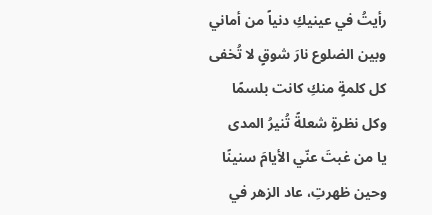رأيتُ في عينيكِ دنياً من أماني
وبين الضلوع نارَ شوقٍ لا تُخفى
كل كلمةٍ منكِ كانت بلسمًا
وكل نظرةٍ شعلةً تُنيرُ المدى
يا من غبتَ عنّي الأيامَ سنينًا
وحين ظهرتِ، عاد الزهر في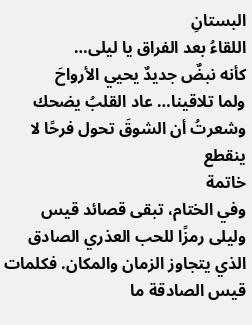البستانِ
اللقاءُ بعد الفراق يا ليلى…
كأنه نبضٌ جديدٌ يحيي الأرواحَ
ولما تلاقينا… عاد القلبُ يضحك
وشعرتُ أن الشوقَ تحول فرحًا لا ينقطع
خاتمة
وفي الختام، تبقى قصائد قيس وليلى رمزًا للحب العذري الصادق الذي يتجاوز الزمان والمكان. فكلمات قيس الصادقة ما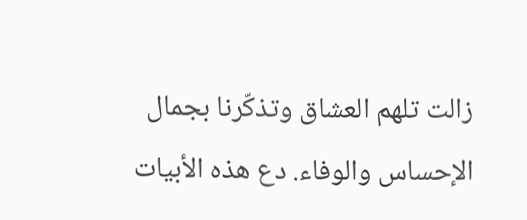زالت تلهم العشاق وتذكّرنا بجمال الإحساس والوفاء. دع هذه الأبيات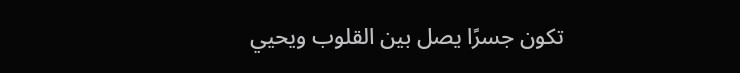تكون جسرًا يصل بين القلوب ويحيي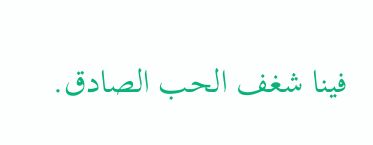فينا شغف الحب الصادق.